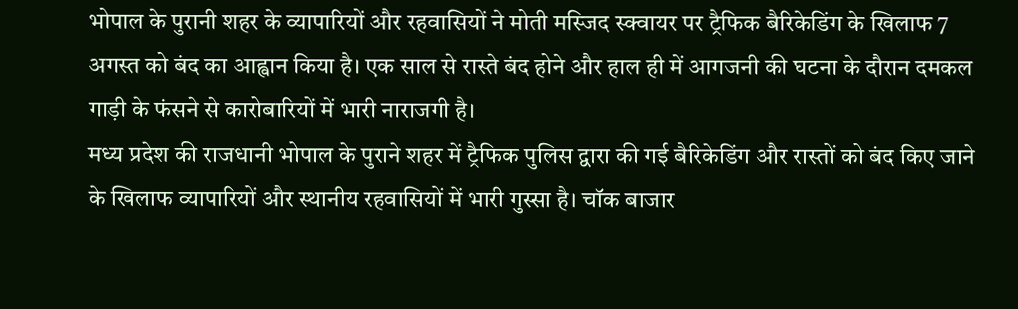भोपाल के पुरानी शहर के व्यापारियों और रहवासियों ने मोती मस्जिद स्क्वायर पर ट्रैफिक बैरिकेडिंग के खिलाफ 7 अगस्त को बंद का आह्वान किया है। एक साल से रास्ते बंद होने और हाल ही में आगजनी की घटना के दौरान दमकल गाड़ी के फंसने से कारोबारियों में भारी नाराजगी है।
मध्य प्रदेश की राजधानी भोपाल के पुराने शहर में ट्रैफिक पुलिस द्वारा की गई बैरिकेडिंग और रास्तों को बंद किए जाने के खिलाफ व्यापारियों और स्थानीय रहवासियों में भारी गुस्सा है। चॉक बाजार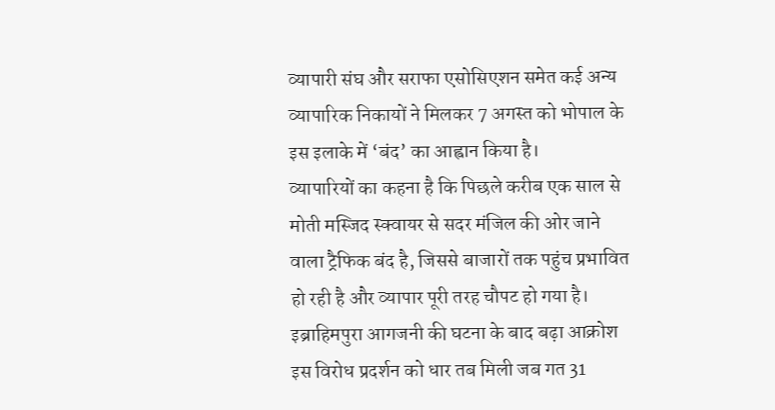व्यापारी संघ और सराफा एसोसिएशन समेत कई अन्य व्यापारिक निकायों ने मिलकर 7 अगस्त को भोपाल के इस इलाके में ‘बंद’ का आह्वान किया है।
व्यापारियों का कहना है कि पिछले करीब एक साल से मोती मस्जिद स्क्वायर से सदर मंजिल की ओर जाने वाला ट्रैफिक बंद है, जिससे बाजारों तक पहुंच प्रभावित हो रही है और व्यापार पूरी तरह चौपट हो गया है।
इब्राहिमपुरा आगजनी की घटना के बाद बढ़ा आक्रोश
इस विरोध प्रदर्शन को धार तब मिली जब गत 31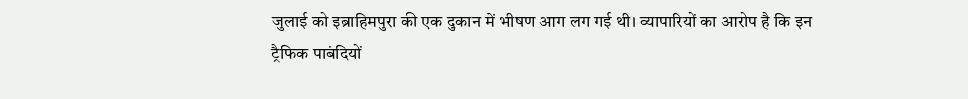जुलाई को इब्राहिमपुरा की एक दुकान में भीषण आग लग गई थी। व्यापारियों का आरोप है कि इन ट्रैफिक पाबंदियों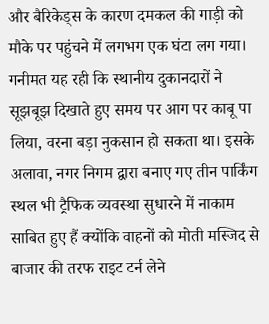और बैरिकेड्स के कारण दमकल की गाड़ी को मौके पर पहुंचने में लगभग एक घंटा लग गया। गनीमत यह रही कि स्थानीय दुकानदारों ने सूझबूझ दिखाते हुए समय पर आग पर काबू पा लिया, वरना बड़ा नुकसान हो सकता था। इसके अलावा, नगर निगम द्वारा बनाए गए तीन पार्किंग स्थल भी ट्रैफिक व्यवस्था सुधारने में नाकाम साबित हुए हैं क्योंकि वाहनों को मोती मस्जिद से बाजार की तरफ राइट टर्न लेने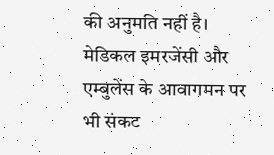की अनुमति नहीं है।
मेडिकल इमरजेंसी और एम्बुलेंस के आवागमन पर भी संकट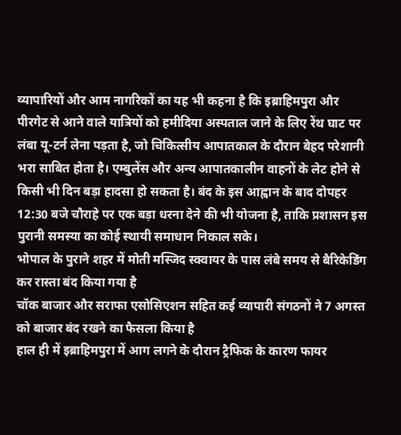व्यापारियों और आम नागरिकों का यह भी कहना है कि इब्राहिमपुरा और पीरगेट से आने वाले यात्रियों को हमीदिया अस्पताल जाने के लिए रेंथ घाट पर लंबा यू-टर्न लेना पड़ता है, जो चिकित्सीय आपातकाल के दौरान बेहद परेशानी भरा साबित होता है। एम्बुलेंस और अन्य आपातकालीन वाहनों के लेट होने से किसी भी दिन बड़ा हादसा हो सकता है। बंद के इस आह्वान के बाद दोपहर 12:30 बजे चौराहे पर एक बड़ा धरना देने की भी योजना है, ताकि प्रशासन इस पुरानी समस्या का कोई स्थायी समाधान निकाल सके।
भोपाल के पुराने शहर में मोती मस्जिद स्क्वायर के पास लंबे समय से बैरिकेडिंग कर रास्ता बंद किया गया है
चॉक बाजार और सराफा एसोसिएशन सहित कई व्यापारी संगठनों ने 7 अगस्त को बाजार बंद रखने का फैसला किया है
हाल ही में इब्राहिमपुरा में आग लगने के दौरान ट्रैफिक के कारण फायर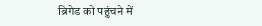ब्रिगेड को पहुंचने में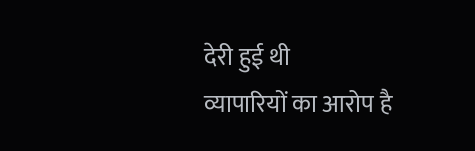देरी हुई थी
व्यापारियों का आरोप है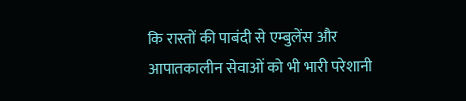कि रास्तों की पाबंदी से एम्बुलेंस और आपातकालीन सेवाओं को भी भारी परेशानी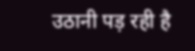उठानी पड़ रही है